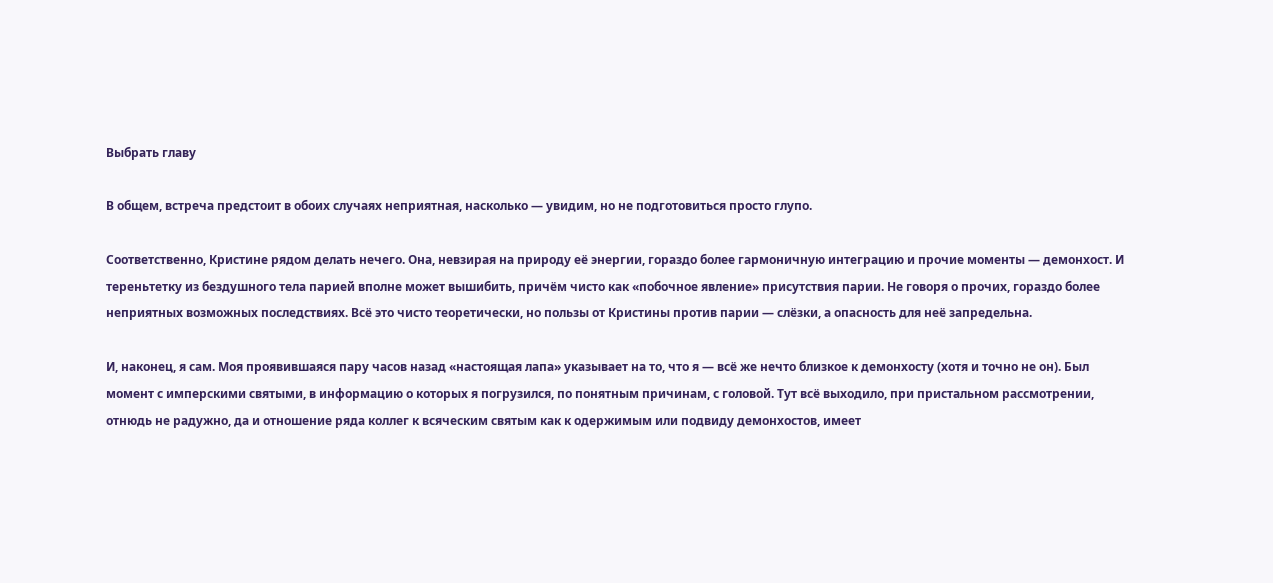Выбрать главу

В общем, встреча предстоит в обоих случаях неприятная, насколько — увидим, но не подготовиться просто глупо.

Соответственно, Кристине рядом делать нечего. Она, невзирая на природу её энергии, гораздо более гармоничную интеграцию и прочие моменты — демонхост. И тереньтетку из бездушного тела парией вполне может вышибить, причём чисто как «побочное явление» присутствия парии. Не говоря о прочих, гораздо более неприятных возможных последствиях. Всё это чисто теоретически, но пользы от Кристины против парии — слёзки, а опасность для неё запредельна.

И, наконец, я сам. Моя проявившаяся пару часов назад «настоящая лапа» указывает на то, что я — всё же нечто близкое к демонхосту (хотя и точно не он). Был момент с имперскими святыми, в информацию о которых я погрузился, по понятным причинам, с головой. Тут всё выходило, при пристальном рассмотрении, отнюдь не радужно, да и отношение ряда коллег к всяческим святым как к одержимым или подвиду демонхостов, имеет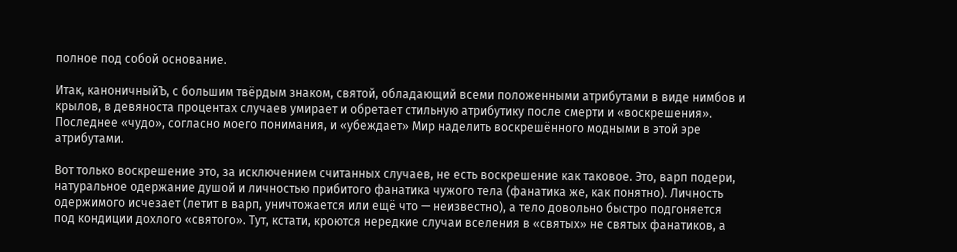полное под собой основание.

Итак, каноничныйЪ, с большим твёрдым знаком, святой, обладающий всеми положенными атрибутами в виде нимбов и крылов, в девяноста процентах случаев умирает и обретает стильную атрибутику после смерти и «воскрешения». Последнее «чудо», согласно моего понимания, и «убеждает» Мир наделить воскрешённого модными в этой эре атрибутами.

Вот только воскрешение это, за исключением считанных случаев, не есть воскрешение как таковое. Это, варп подери, натуральное одержание душой и личностью прибитого фанатика чужого тела (фанатика же, как понятно). Личность одержимого исчезает (летит в варп, уничтожается или ещё что — неизвестно), а тело довольно быстро подгоняется под кондиции дохлого «святого». Тут, кстати, кроются нередкие случаи вселения в «святых» не святых фанатиков, а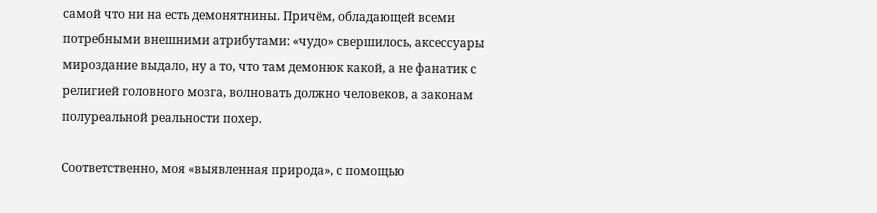самой что ни на есть демонятнины. Причём, обладающей всеми потребными внешними атрибутами: «чудо» свершилось, аксессуары мироздание выдало, ну а то, что там демонюк какой, а не фанатик с религией головного мозга, волновать должно человеков, а законам полуреальной реальности похер.

Соответственно, моя «выявленная природа», с помощью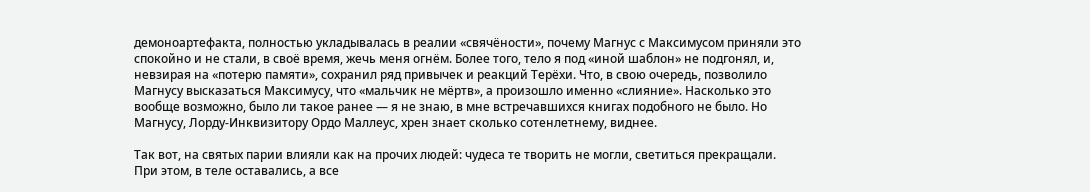демоноартефакта, полностью укладывалась в реалии «свячёности», почему Магнус с Максимусом приняли это спокойно и не стали, в своё время, жечь меня огнём. Более того, тело я под «иной шаблон» не подгонял, и, невзирая на «потерю памяти», сохранил ряд привычек и реакций Терёхи. Что, в свою очередь, позволило Магнусу высказаться Максимусу, что «мальчик не мёртв», а произошло именно «слияние». Насколько это вообще возможно, было ли такое ранее — я не знаю, в мне встречавшихся книгах подобного не было. Но Магнусу, Лорду-Инквизитору Ордо Маллеус, хрен знает сколько сотенлетнему, виднее.

Так вот, на святых парии влияли как на прочих людей: чудеса те творить не могли, светиться прекращали. При этом, в теле оставались, а все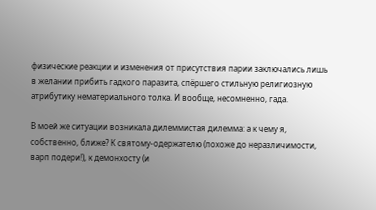физические реакции и изменения от присутствия парии заключались лишь в желании прибить гадкого паразита, спёршего стильную религиозную атрибутику нематериального толка. И вообще, несомненно, гада.

В моей же ситуации возникала дилеммистая дилемма: а к чему я, собственно, ближе? К святому-одержателю (похоже до неразличимости, варп подери!), к демонхосту (и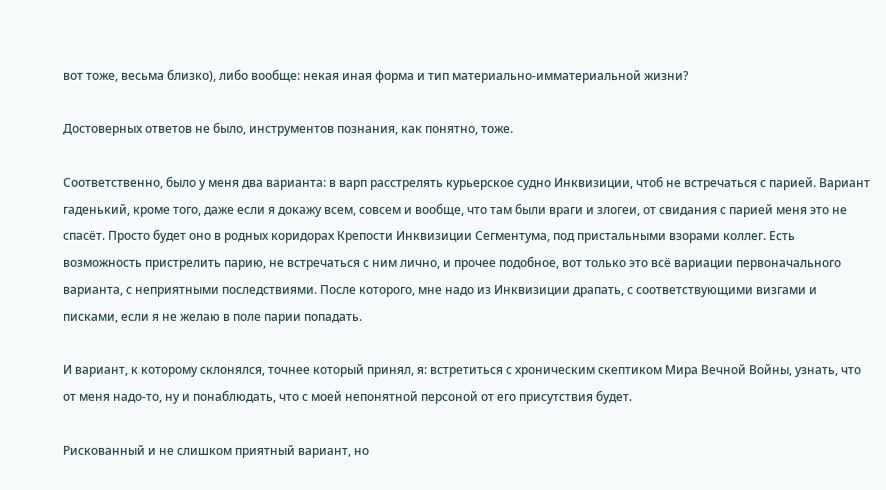вот тоже, весьма близко), либо вообще: некая иная форма и тип материально-имматериальной жизни?

Достоверных ответов не было, инструментов познания, как понятно, тоже.

Соответственно, было у меня два варианта: в варп расстрелять курьерское судно Инквизиции, чтоб не встречаться с парией. Вариант гаденький, кроме того, даже если я докажу всем, совсем и вообще, что там были враги и злогеи, от свидания с парией меня это не спасёт. Просто будет оно в родных коридорах Крепости Инквизиции Сегментума, под пристальными взорами коллег. Есть возможность пристрелить парию, не встречаться с ним лично, и прочее подобное, вот только это всё вариации первоначального варианта, с неприятными последствиями. После которого, мне надо из Инквизиции драпать, с соответствующими визгами и писками, если я не желаю в поле парии попадать.

И вариант, к которому склонялся, точнее который принял, я: встретиться с хроническим скептиком Мира Вечной Войны, узнать, что от меня надо-то, ну и понаблюдать, что с моей непонятной персоной от его присутствия будет.

Рискованный и не слишком приятный вариант, но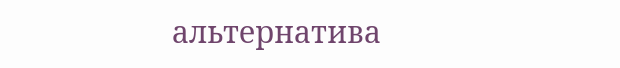альтернатива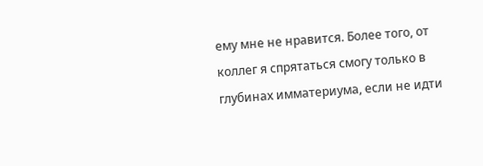ему мне не нравится. Более того, от коллег я спрятаться смогу только в глубинах имматериума, если не идти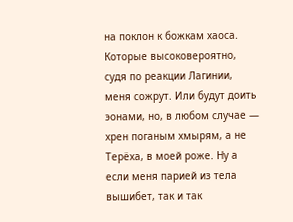на поклон к божкам хаоса. Которые высоковероятно, судя по реакции Лагинии, меня сожрут. Или будут доить эонами, но, в любом случае — хрен поганым хмырям, а не Терёха, в моей роже. Ну а если меня парией из тела вышибет, так и так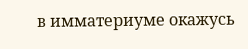в имматериуме окажусь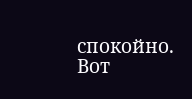спокойно. Вот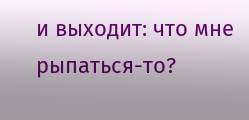и выходит: что мне рыпаться-то?